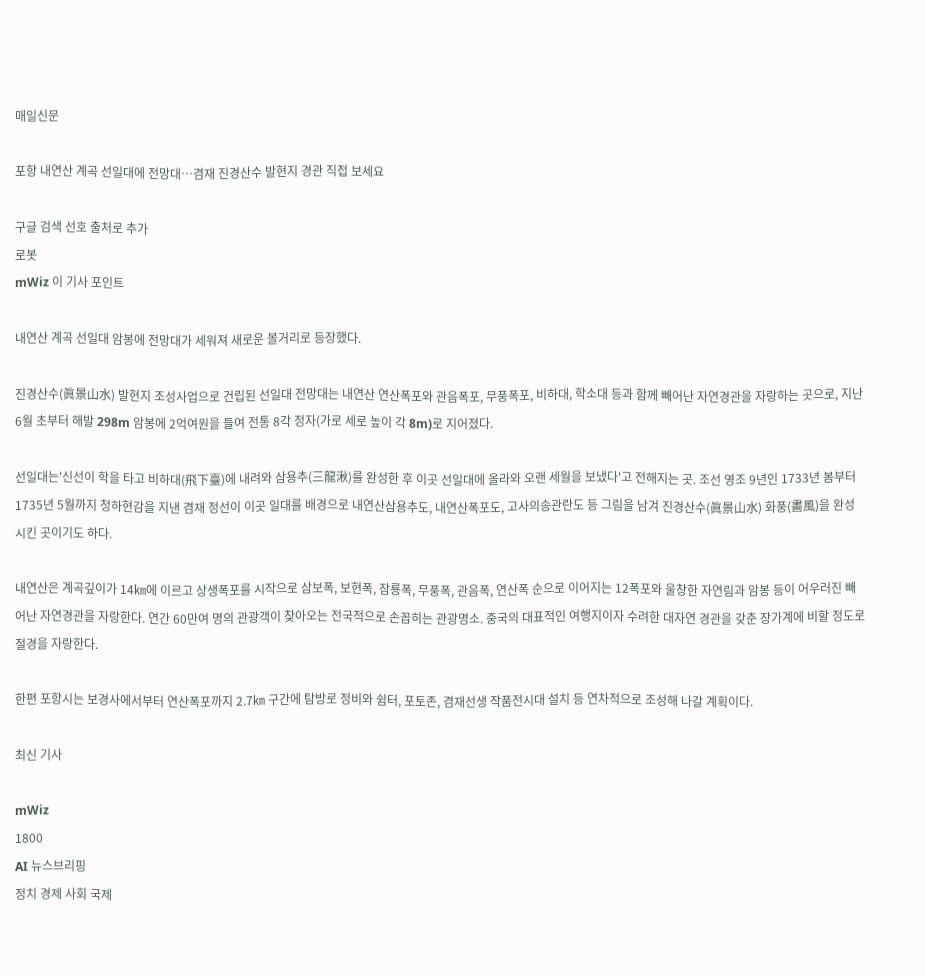매일신문

포항 내연산 계곡 선일대에 전망대…겸재 진경산수 발현지 경관 직접 보세요

구글 검색 선호 출처로 추가
로봇
mWiz 이 기사 포인트

내연산 계곡 선일대 암봉에 전망대가 세워져 새로운 볼거리로 등장했다.

진경산수(眞景山水) 발현지 조성사업으로 건립된 선일대 전망대는 내연산 연산폭포와 관음폭포, 무풍폭포, 비하대, 학소대 등과 함께 빼어난 자연경관을 자랑하는 곳으로, 지난 6월 초부터 해발 298m 암봉에 2억여원을 들여 전통 8각 정자(가로 세로 높이 각 8m)로 지어졌다.

선일대는'신선이 학을 타고 비하대(飛下臺)에 내려와 삼용추(三龍湫)를 완성한 후 이곳 선일대에 올라와 오랜 세월을 보냈다'고 전해지는 곳. 조선 영조 9년인 1733년 봄부터 1735년 5월까지 청하현감을 지낸 겸재 정선이 이곳 일대를 배경으로 내연산삼용추도, 내연산폭포도, 고사의송관란도 등 그림을 남겨 진경산수(眞景山水) 화풍(畵風)을 완성시킨 곳이기도 하다.

내연산은 계곡깊이가 14㎞에 이르고 상생폭포를 시작으로 삼보폭, 보현폭, 잠룡폭, 무풍폭, 관음폭, 연산폭 순으로 이어지는 12폭포와 울창한 자연림과 암봉 등이 어우러진 빼어난 자연경관을 자랑한다. 연간 60만여 명의 관광객이 찾아오는 전국적으로 손꼽히는 관광명소. 중국의 대표적인 여행지이자 수려한 대자연 경관을 갖춘 장가계에 비할 정도로 절경을 자랑한다.

한편 포항시는 보경사에서부터 연산폭포까지 2.7㎞ 구간에 탐방로 정비와 쉼터, 포토존, 겸재선생 작품전시대 설치 등 연차적으로 조성해 나갈 계획이다.

최신 기사

mWiz
1800
AI 뉴스브리핑
정치 경제 사회 국제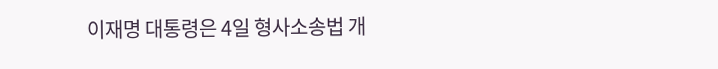이재명 대통령은 4일 형사소송법 개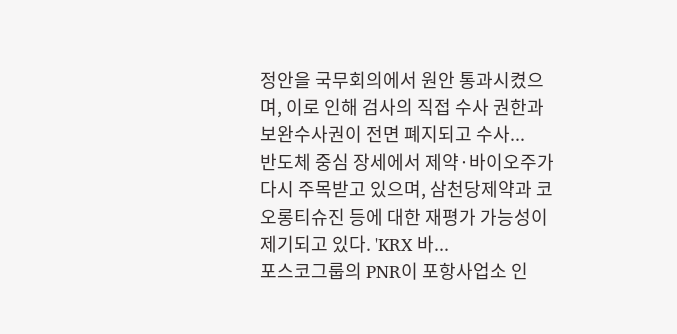정안을 국무회의에서 원안 통과시켰으며, 이로 인해 검사의 직접 수사 권한과 보완수사권이 전면 폐지되고 수사...
반도체 중심 장세에서 제약·바이오주가 다시 주목받고 있으며, 삼천당제약과 코오롱티슈진 등에 대한 재평가 가능성이 제기되고 있다. 'KRX 바...
포스코그룹의 PNR이 포항사업소 인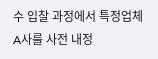수 입찰 과정에서 특정업체 A사를 사전 내정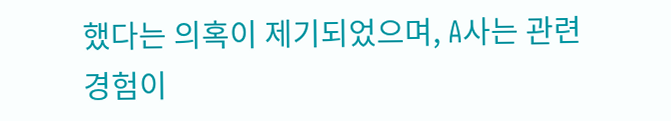했다는 의혹이 제기되었으며, A사는 관련 경험이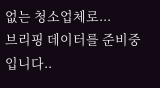없는 청소업체로...
브리핑 데이터를 준비중입니다..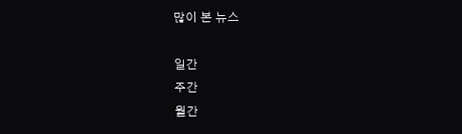많이 본 뉴스

일간
주간
월간